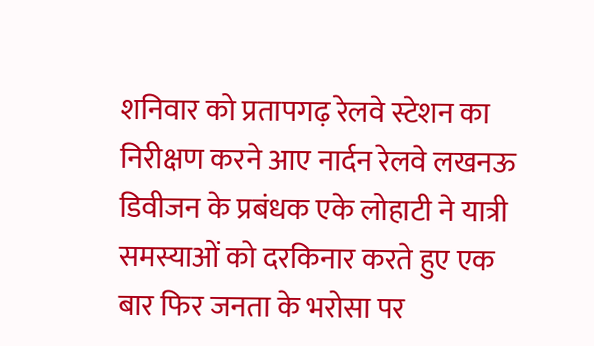शनिवार को प्रतापगढ़ रेलवे स्टेशन का निरीक्षण करने आए नार्दन रेलवे लखनऊ डिवीजन के प्रबंधक एके लोहाटी ने यात्री समस्याओं को दरकिनार करते हुए एक बार फिर जनता के भरोसा पर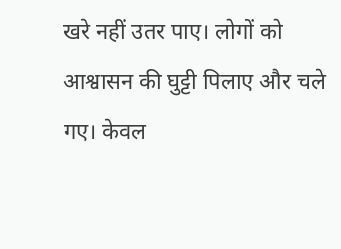खरे नहीं उतर पाए। लोगों को आश्वासन की घुट्टी पिलाए और चले गए। केवल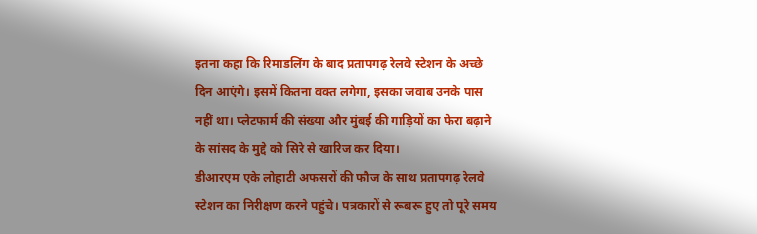इतना कहा कि रिमाडलिंग के बाद प्रतापगढ़ रेलवे स्टेशन के अच्छे दिन आएंगे। इसमें कितना वक्त लगेगा, इसका जवाब उनके पास नहीं था। प्लेटफार्म की संख्या और मुंबई की गाड़ियों का फेरा बढ़ाने के सांसद के मुद्दे को सिरे से खारिज कर दिया।
डीआरएम एके लोहाटी अफसरों की फौज के साथ प्रतापगढ़ रेलवे स्टेशन का निरीक्षण करने पहुंचे। पत्रकारों से रूबरू हुए तो पूरे समय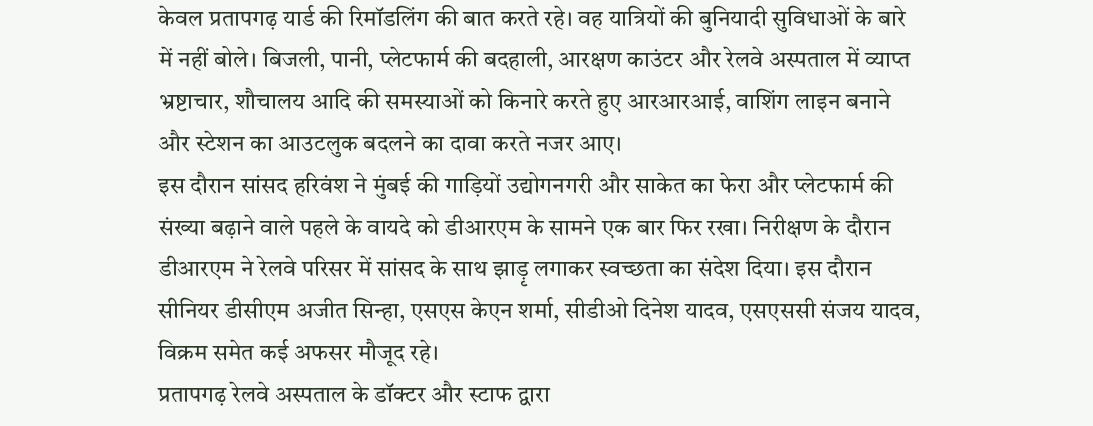केवल प्रतापगढ़ यार्ड की रिमॉडलिंग की बात करते रहे। वह यात्रियों की बुनियादी सुविधाओं के बारे में नहीं बोले। बिजली, पानी, प्लेटफार्म की बदहाली, आरक्षण काउंटर और रेलवे अस्पताल में व्याप्त भ्रष्टाचार, शौचालय आदि की समस्याओं को किनारे करते हुए आरआरआई, वाशिंग लाइन बनाने और स्टेशन का आउटलुक बदलने का दावा करते नजर आए।
इस दौरान सांसद हरिवंश ने मुंबई की गाड़ियों उद्योगनगरी और साकेत का फेरा और प्लेटफार्म की संख्या बढ़ाने वाले पहले के वायदे को डीआरएम के सामने एक बार फिर रखा। निरीक्षण के दौरान डीआरएम ने रेलवे परिसर में सांसद के साथ झाड़ृ लगाकर स्वच्छता का संदेश दिया। इस दौरान सीनियर डीसीएम अजीत सिन्हा, एसएस केएन शर्मा, सीडीओ दिनेश यादव, एसएससी संजय यादव, विक्रम समेत कई अफसर मौजूद रहे।
प्रतापगढ़ रेलवे अस्पताल के डॉक्टर और स्टाफ द्वारा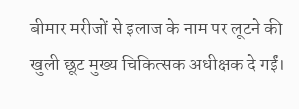बीमार मरीजों से इलाज के नाम पर लूटने की खुली छूट मुख्य चिकित्सक अधीक्षक दे गईं।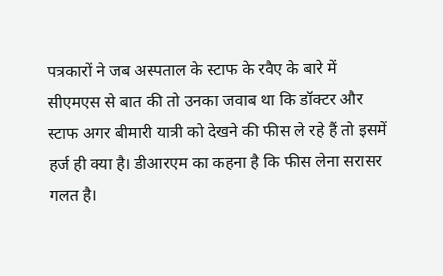पत्रकारों ने जब अस्पताल के स्टाफ के रवैए के बारे में सीएमएस से बात की तो उनका जवाब था कि डॉक्टर और स्टाफ अगर बीमारी यात्री को देखने की फीस ले रहे हैं तो इसमें हर्ज ही क्या है। डीआरएम का कहना है कि फीस लेना सरासर गलत है।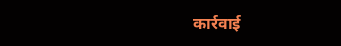कार्रवाई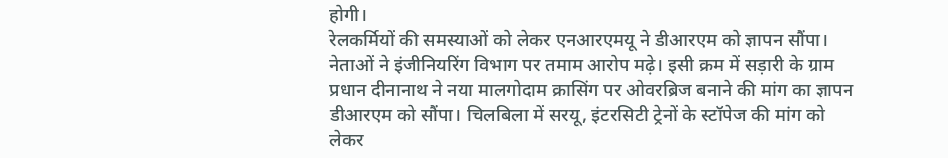होगी।
रेलकर्मियों की समस्याओं को लेकर एनआरएमयू ने डीआरएम को ज्ञापन सौंपा। नेताओं ने इंजीनियरिंग विभाग पर तमाम आरोप मढ़े। इसी क्रम में सड़ारी के ग्राम प्रधान दीनानाथ ने नया मालगोदाम क्रासिंग पर ओवरब्रिज बनाने की मांग का ज्ञापन डीआरएम को सौंपा। चिलबिला में सरयू, इंटरसिटी ट्रेनों के स्टॉपेज की मांग को लेकर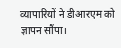व्यापारियों ने डीआरएम को ज्ञापन सौंपा।